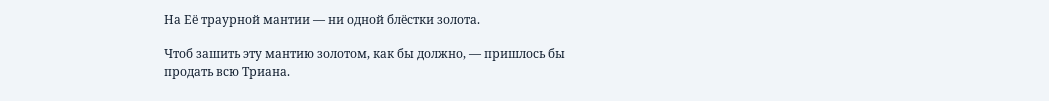На Её траурной мантии — ни одной блёстки золота.

Чтоб зашить эту мантию золотом, как бы должно, — пришлось бы продать всю Триана.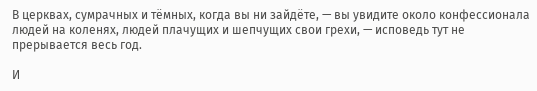В церквах, сумрачных и тёмных, когда вы ни зайдёте, — вы увидите около конфессионала людей на коленях, людей плачущих и шепчущих свои грехи, — исповедь тут не прерывается весь год.

И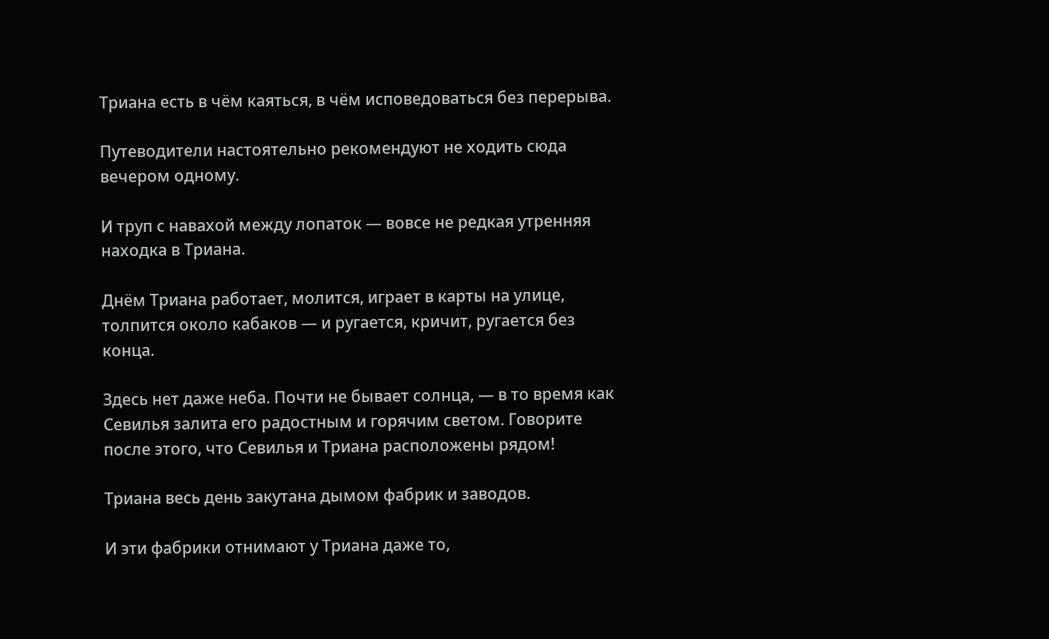Триана есть в чём каяться, в чём исповедоваться без перерыва.

Путеводители настоятельно рекомендуют не ходить сюда вечером одному.

И труп с навахой между лопаток — вовсе не редкая утренняя находка в Триана.

Днём Триана работает, молится, играет в карты на улице, толпится около кабаков — и ругается, кричит, ругается без конца.

Здесь нет даже неба. Почти не бывает солнца, — в то время как Севилья залита его радостным и горячим светом. Говорите после этого, что Севилья и Триана расположены рядом!

Триана весь день закутана дымом фабрик и заводов.

И эти фабрики отнимают у Триана даже то,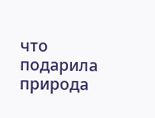что подарила природа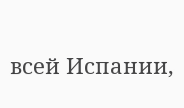всей Испании,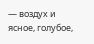— воздух и ясное, голубое,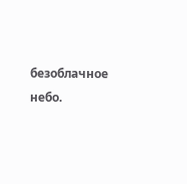безоблачное небо.